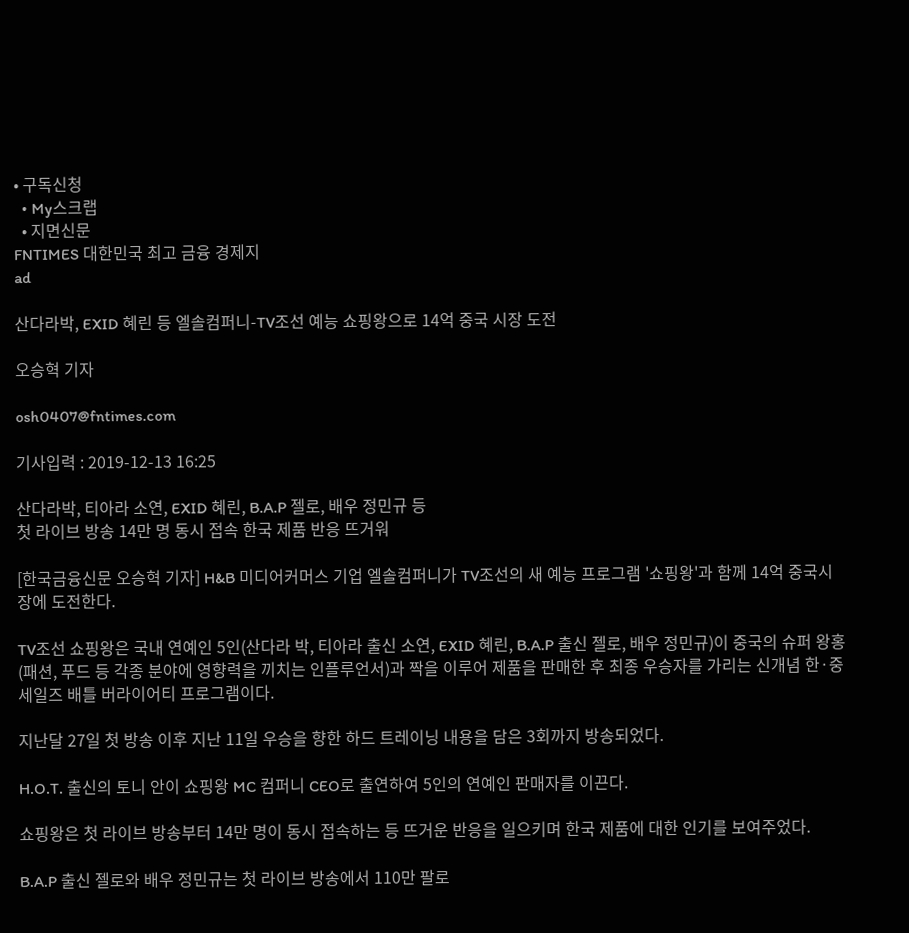• 구독신청
  • My스크랩
  • 지면신문
FNTIMES 대한민국 최고 금융 경제지
ad

산다라박, EXID 혜린 등 엘솔컴퍼니-TV조선 예능 쇼핑왕으로 14억 중국 시장 도전

오승혁 기자

osh0407@fntimes.com

기사입력 : 2019-12-13 16:25

산다라박, 티아라 소연, EXID 혜린, B.A.P 젤로, 배우 정민규 등
첫 라이브 방송 14만 명 동시 접속 한국 제품 반응 뜨거워

[한국금융신문 오승혁 기자] H&B 미디어커머스 기업 엘솔컴퍼니가 TV조선의 새 예능 프로그램 '쇼핑왕'과 함께 14억 중국시장에 도전한다.

TV조선 쇼핑왕은 국내 연예인 5인(산다라 박, 티아라 출신 소연, EXID 혜린, B.A.P 출신 젤로, 배우 정민규)이 중국의 슈퍼 왕홍(패션, 푸드 등 각종 분야에 영향력을 끼치는 인플루언서)과 짝을 이루어 제품을 판매한 후 최종 우승자를 가리는 신개념 한·중 세일즈 배틀 버라이어티 프로그램이다.

지난달 27일 첫 방송 이후 지난 11일 우승을 향한 하드 트레이닝 내용을 담은 3회까지 방송되었다.

H.O.T. 출신의 토니 안이 쇼핑왕 MC 컴퍼니 CEO로 출연하여 5인의 연예인 판매자를 이끈다.

쇼핑왕은 첫 라이브 방송부터 14만 명이 동시 접속하는 등 뜨거운 반응을 일으키며 한국 제품에 대한 인기를 보여주었다.

B.A.P 출신 젤로와 배우 정민규는 첫 라이브 방송에서 110만 팔로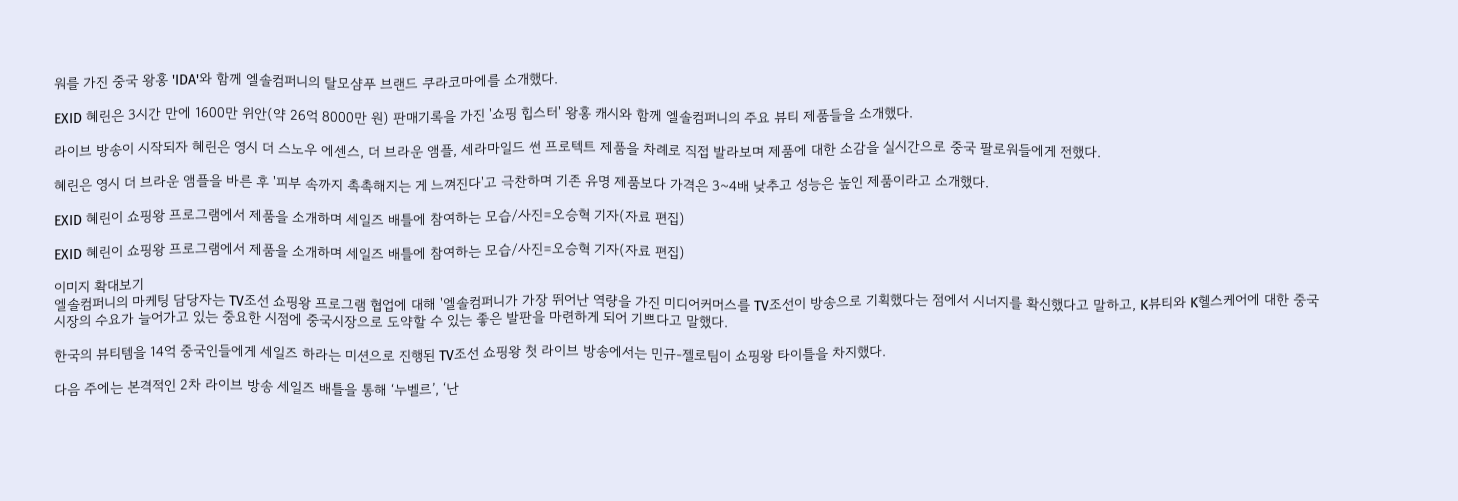워를 가진 중국 왕홍 'IDA'와 함께 엘솔컴퍼니의 탈모샴푸 브랜드 쿠라코마에를 소개했다.

EXID 혜린은 3시간 만에 1600만 위안(약 26억 8000만 원) 판매기록을 가진 '쇼핑 힙스터' 왕홍 캐시와 함께 엘솔컴퍼니의 주요 뷰티 제품들을 소개했다.

라이브 방송이 시작되자 혜린은 영시 더 스노우 에센스, 더 브라운 앰플, 세라마일드 썬 프로텍트 제품을 차례로 직접 발라보며 제품에 대한 소감을 실시간으로 중국 팔로워들에게 전했다.

혜린은 영시 더 브라운 앰플을 바른 후 '피부 속까지 촉촉해지는 게 느껴진다'고 극찬하며 기존 유명 제품보다 가격은 3~4배 낮추고 성능은 높인 제품이라고 소개했다.

EXID 혜린이 쇼핑왕 프로그램에서 제품을 소개하며 세일즈 배틀에 참여하는 모습/사진=오승혁 기자(자료 편집)

EXID 혜린이 쇼핑왕 프로그램에서 제품을 소개하며 세일즈 배틀에 참여하는 모습/사진=오승혁 기자(자료 편집)

이미지 확대보기
엘솔컴퍼니의 마케팅 담당자는 TV조선 쇼핑왕 프로그램 협업에 대해 '엘솔컴퍼니가 가장 뛰어난 역량을 가진 미디어커머스를 TV조선이 방송으로 기획했다는 점에서 시너지를 확신했다고 말하고, K뷰티와 K헬스케어에 대한 중국시장의 수요가 늘어가고 있는 중요한 시점에 중국시장으로 도약할 수 있는 좋은 발판을 마련하게 되어 기쁘다고 말했다.

한국의 뷰티템을 14억 중국인들에게 세일즈 하라는 미션으로 진행된 TV조선 쇼핑왕 첫 라이브 방송에서는 민규-젤로팀이 쇼핑왕 타이틀을 차지했다.

다음 주에는 본격적인 2차 라이브 방송 세일즈 배틀을 통해 ‘누벨르’, ‘난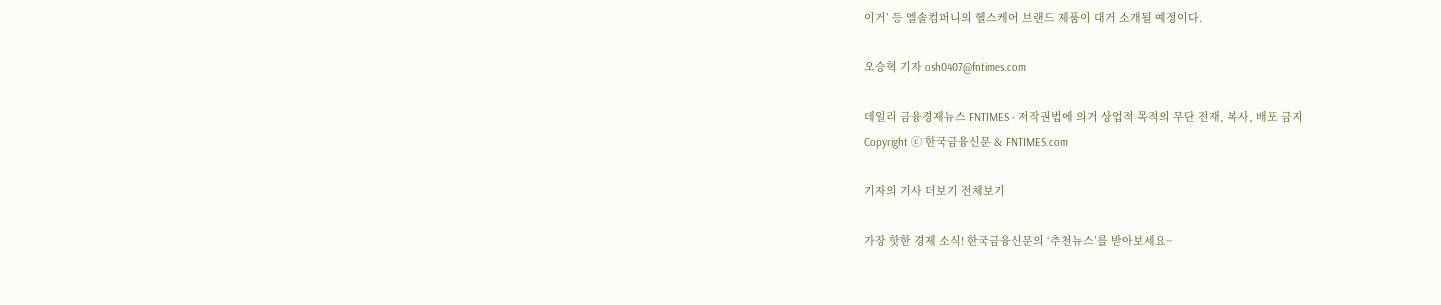이거’ 등 엘솔컴퍼니의 헬스케어 브랜드 제품이 대거 소개될 예정이다.

오승혁 기자 osh0407@fntimes.com

데일리 금융경제뉴스 FNTIMES - 저작권법에 의거 상업적 목적의 무단 전재, 복사, 배포 금지
Copyright ⓒ 한국금융신문 & FNTIMES.com

기자의 기사 더보기 전체보기

가장 핫한 경제 소식! 한국금융신문의 ‘추천뉴스’를 받아보세요~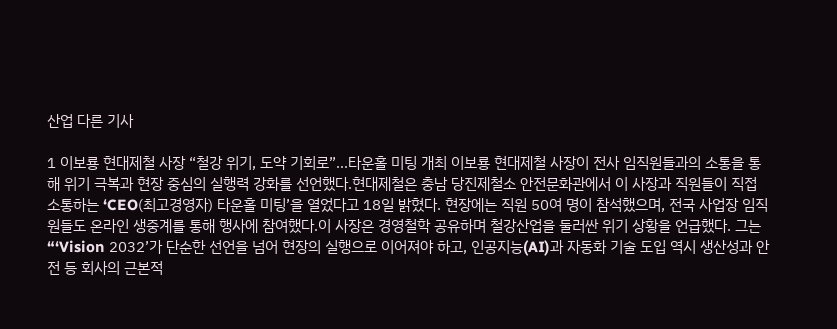산업 다른 기사

1 이보룡 현대제철 사장 “철강 위기, 도약 기회로”…타운홀 미팅 개최 이보룡 현대제철 사장이 전사 임직원들과의 소통을 통해 위기 극복과 현장 중심의 실행력 강화를 선언했다.현대제철은 충남 당진제철소 안전문화관에서 이 사장과 직원들이 직접 소통하는 ‘CEO(최고경영자) 타운홀 미팅’을 열었다고 18일 밝혔다. 현장에는 직원 50여 명이 참석했으며, 전국 사업장 임직원들도 온라인 생중계를 통해 행사에 참여했다.이 사장은 경영철학 공유하며 철강산업을 둘러싼 위기 상황을 언급했다. 그는 “‘Vision 2032’가 단순한 선언을 넘어 현장의 실행으로 이어져야 하고, 인공지능(AI)과 자동화 기술 도입 역시 생산성과 안전 등 회사의 근본적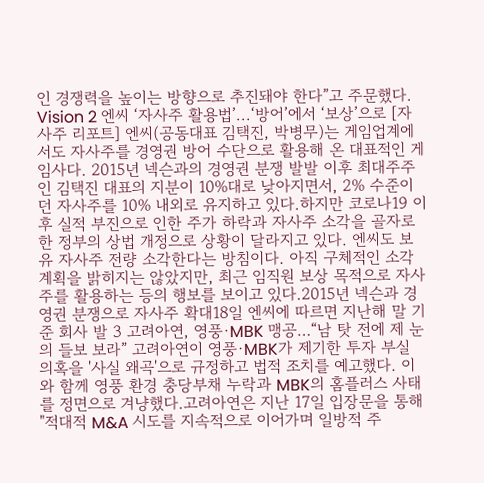인 경쟁력을 높이는 방향으로 추진돼야 한다”고 주문했다. Vision 2 엔씨 ‘자사주 활용법’...‘방어’에서 ‘보상’으로 [자사주 리포트] 엔씨(공동대표 김택진, 박병무)는 게임업계에서도 자사주를 경영권 방어 수단으로 활용해 온 대표적인 게임사다. 2015년 넥슨과의 경영권 분쟁 발발 이후 최대주주인 김택진 대표의 지분이 10%대로 낮아지면서, 2% 수준이던 자사주를 10% 내외로 유지하고 있다.하지만 코로나19 이후 실적 부진으로 인한 주가 하락과 자사주 소각을 골자로 한 정부의 상법 개정으로 상황이 달라지고 있다. 엔씨도 보유 자사주 전량 소각한다는 방침이다. 아직 구체적인 소각 계획을 밝히지는 않았지만, 최근 임직원 보상 목적으로 자사주를 활용하는 등의 행보를 보이고 있다.2015년 넥슨과 경영권 분쟁으로 자사주 확대18일 엔씨에 따르면 지난해 말 기준 회사 발 3 고려아연, 영풍·MBK 맹공…“남 탓 전에 제 눈의 들보 보라” 고려아연이 영풍·MBK가 제기한 투자 부실 의혹을 '사실 왜곡'으로 규정하고 법적 조치를 예고했다. 이와 함께 영풍 환경 충당부채 누락과 MBK의 홈플러스 사태를 정면으로 겨냥했다.고려아연은 지난 17일 입장문을 통해 "적대적 M&A 시도를 지속적으로 이어가며 일방적 주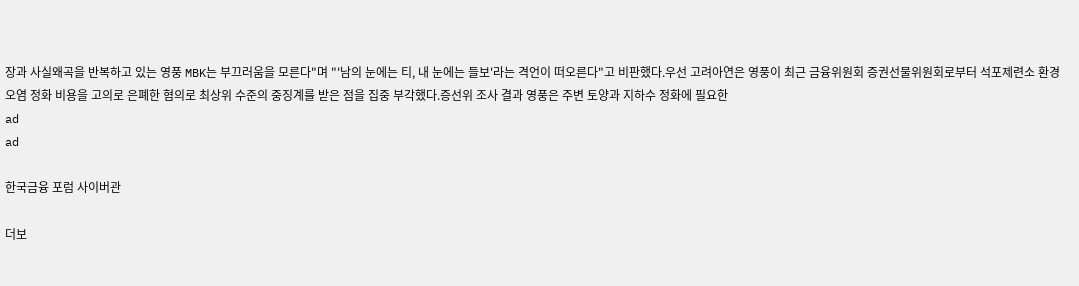장과 사실왜곡을 반복하고 있는 영풍 MBK는 부끄러움을 모른다"며 "'남의 눈에는 티, 내 눈에는 들보'라는 격언이 떠오른다"고 비판했다.우선 고려아연은 영풍이 최근 금융위원회 증권선물위원회로부터 석포제련소 환경오염 정화 비용을 고의로 은폐한 혐의로 최상위 수준의 중징계를 받은 점을 집중 부각했다.증선위 조사 결과 영풍은 주변 토양과 지하수 정화에 필요한
ad
ad

한국금융 포럼 사이버관

더보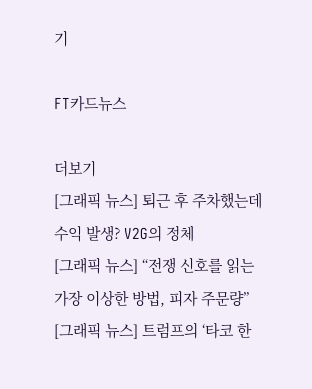기

FT카드뉴스

더보기
[그래픽 뉴스] 퇴근 후 주차했는데 수익 발생? V2G의 정체
[그래픽 뉴스] “전쟁 신호를 읽는 가장 이상한 방법, 피자 주문량”
[그래픽 뉴스] 트럼프의 ‘타코 한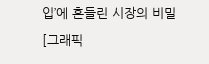입’에 흔들린 시장의 비밀
[그래픽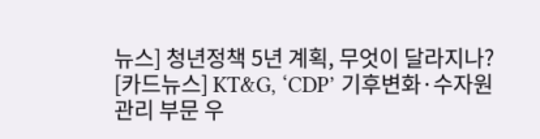뉴스] 청년정책 5년 계획, 무엇이 달라지나?
[카드뉴스] KT&G, ‘CDP’ 기후변화·수자원 관리 부문 우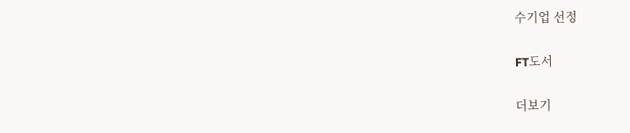수기업 선정

FT도서

더보기